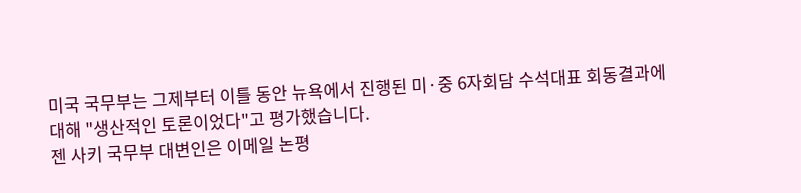미국 국무부는 그제부터 이틀 동안 뉴욕에서 진행된 미·중 6자회담 수석대표 회동결과에 대해 "생산적인 토론이었다"고 평가했습니다.
젠 사키 국무부 대변인은 이메일 논평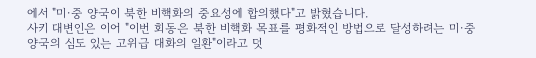에서 "미·중 양국이 북한 비핵화의 중요성에 합의했다"고 밝혔습니다.
사키 대변인은 이어 "이번 회동은 북한 비핵화 목표를 평화적인 방법으로 달성하려는 미·중 양국의 심도 있는 고위급 대화의 일환"이라고 덧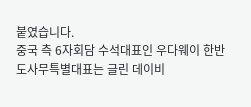붙였습니다.
중국 측 6자회담 수석대표인 우다웨이 한반도사무특별대표는 글린 데이비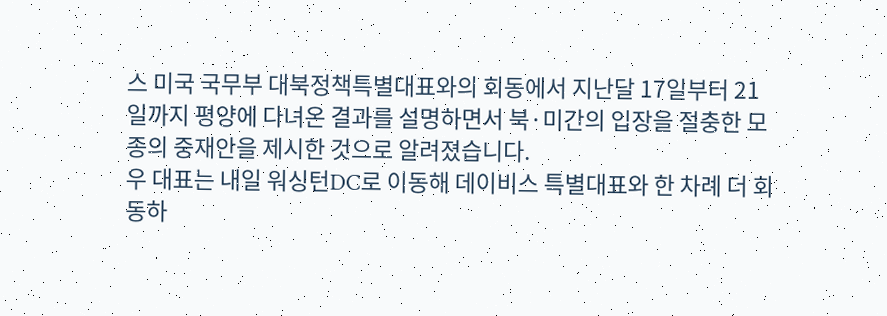스 미국 국무부 대북정책특별대표와의 회동에서 지난달 17일부터 21일까지 평양에 다녀온 결과를 설명하면서 북·미간의 입장을 절충한 모종의 중재안을 제시한 것으로 알려졌습니다.
우 대표는 내일 워싱턴DC로 이동해 데이비스 특별대표와 한 차례 더 회동하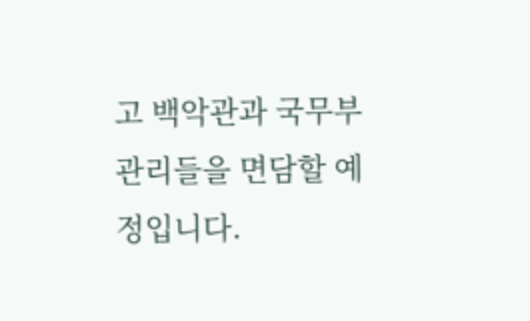고 백악관과 국무부 관리들을 면담할 예정입니다.